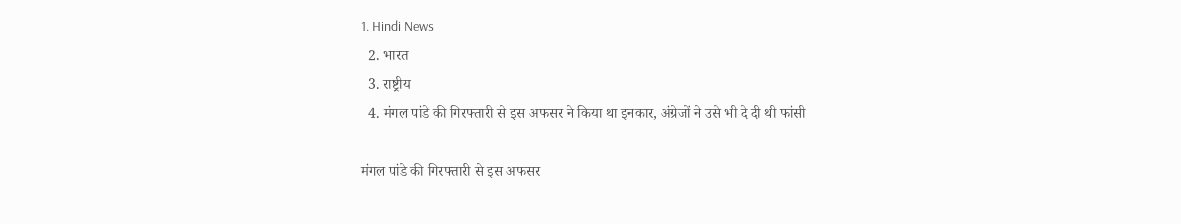1. Hindi News
  2. भारत
  3. राष्ट्रीय
  4. मंगल पांडे की गिरफ्तारी से इस अफसर ने किया था इनकार, अंग्रेजों ने उसे भी दे दी थी फांसी

मंगल पांडे की गिरफ्तारी से इस अफसर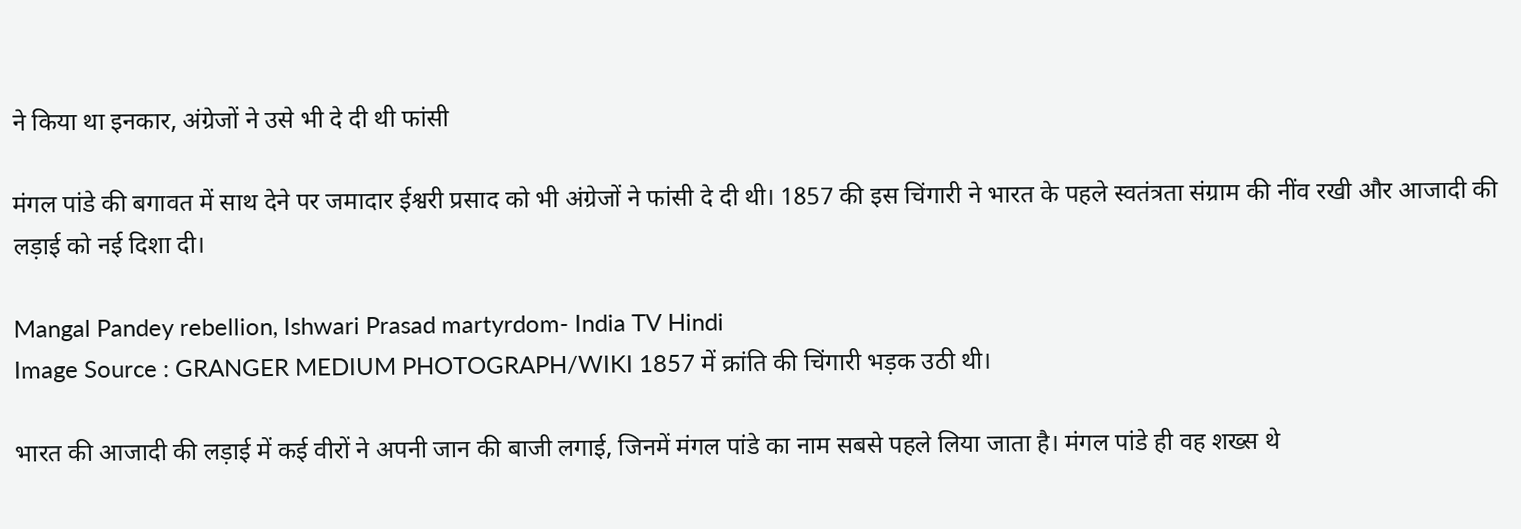ने किया था इनकार, अंग्रेजों ने उसे भी दे दी थी फांसी

मंगल पांडे की बगावत में साथ देने पर जमादार ईश्वरी प्रसाद को भी अंग्रेजों ने फांसी दे दी थी। 1857 की इस चिंगारी ने भारत के पहले स्वतंत्रता संग्राम की नींव रखी और आजादी की लड़ाई को नई दिशा दी।

Mangal Pandey rebellion, Ishwari Prasad martyrdom- India TV Hindi
Image Source : GRANGER MEDIUM PHOTOGRAPH/WIKI 1857 में क्रांति की चिंगारी भड़क उठी थी।

भारत की आजादी की लड़ाई में कई वीरों ने अपनी जान की बाजी लगाई, जिनमें मंगल पांडे का नाम सबसे पहले लिया जाता है। मंगल पांडे ही वह शख्स थे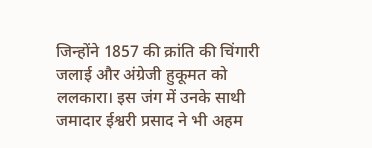जिन्होंने 1857 की क्रांति की चिंगारी जलाई और अंग्रेजी हुकूमत को ललकारा। इस जंग में उनके साथी जमादार ईश्वरी प्रसाद ने भी अहम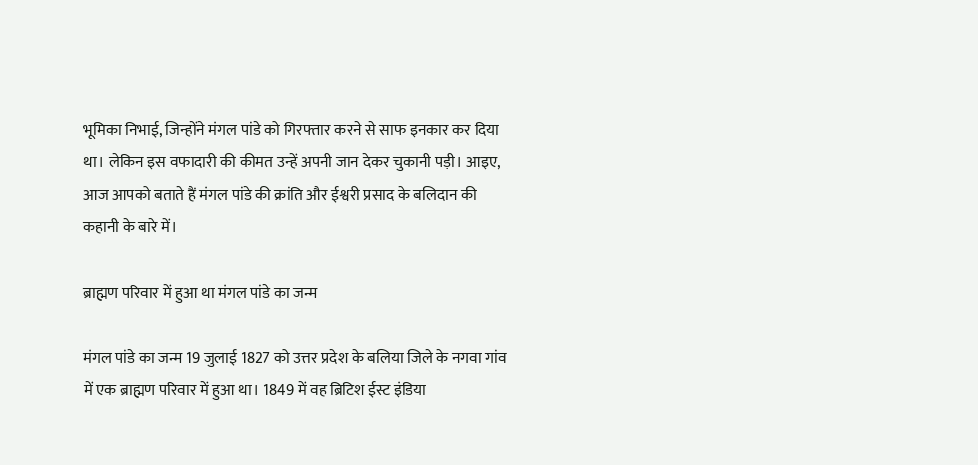भूमिका निभाई, जिन्होंने मंगल पांडे को गिरफ्तार करने से साफ इनकार कर दिया था। लेकिन इस वफादारी की कीमत उन्हें अपनी जान देकर चुकानी पड़ी। आइए, आज आपको बताते हैं मंगल पांडे की क्रांति और ईश्वरी प्रसाद के बलिदान की कहानी के बारे में।

ब्राह्मण परिवार में हुआ था मंगल पांडे का जन्म

मंगल पांडे का जन्म 19 जुलाई 1827 को उत्तर प्रदेश के बलिया जिले के नगवा गांव में एक ब्राह्मण परिवार में हुआ था। 1849 में वह ब्रिटिश ईस्ट इंडिया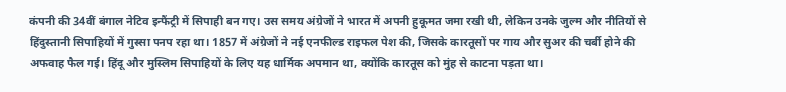कंपनी की 34वीं बंगाल नेटिव इन्फैंट्री में सिपाही बन गए। उस समय अंग्रेजों ने भारत में अपनी हुकूमत जमा रखी थी, लेकिन उनके जुल्म और नीतियों से हिंदुस्तानी सिपाहियों में गुस्सा पनप रहा था। 1857 में अंग्रेजों ने नई एनफील्ड राइफल पेश की, जिसके कारतूसों पर गाय और सुअर की चर्बी होने की अफवाह फैल गई। हिंदू और मुस्लिम सिपाहियों के लिए यह धार्मिक अपमान था, क्योंकि कारतूस को मुंह से काटना पड़ता था।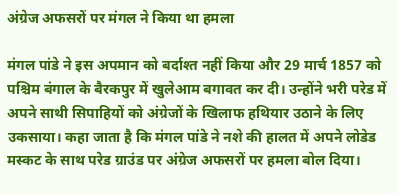अंग्रेज अफसरों पर मंगल ने किया था हमला

मंगल पांडे ने इस अपमान को बर्दाश्त नहीं किया और 29 मार्च 1857 को पश्चिम बंगाल के बैरकपुर में खुलेआम बगावत कर दी। उन्होंने भरी परेड में अपने साथी सिपाहियों को अंग्रेजों के खिलाफ हथियार उठाने के लिए उकसाया। कहा जाता है कि मंगल पांडे ने नशे की हालत में अपने लोडेड मस्कट के साथ परेड ग्राउंड पर अंग्रेज अफसरों पर हमला बोल दिया।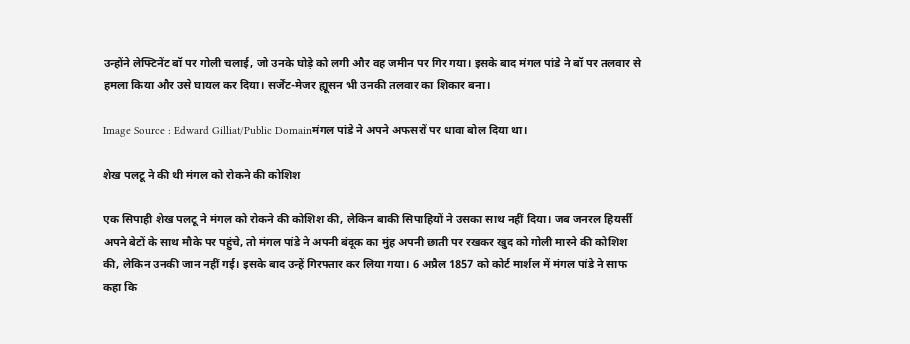उन्होंने लेफ्टिनेंट बॉ पर गोली चलाई, जो उनके घोड़े को लगी और वह जमीन पर गिर गया। इसके बाद मंगल पांडे ने बॉ पर तलवार से हमला किया और उसे घायल कर दिया। सर्जेंट-मेजर ह्यूसन भी उनकी तलवार का शिकार बना।

Image Source : Edward Gilliat/Public Domainमंगल पांडे ने अपने अफसरों पर धावा बोल दिया था।

शेख पलटू ने की थी मंगल को रोकने की कोशिश

एक सिपाही शेख पलटू ने मंगल को रोकने की कोशिश की, लेकिन बाकी सिपाहियों ने उसका साथ नहीं दिया। जब जनरल हियर्सी अपने बेटों के साथ मौके पर पहुंचे, तो मंगल पांडे ने अपनी बंदूक का मुंह अपनी छाती पर रखकर खुद को गोली मारने की कोशिश की, लेकिन उनकी जान नहीं गई। इसके बाद उन्हें गिरफ्तार कर लिया गया। 6 अप्रैल 1857 को कोर्ट मार्शल में मंगल पांडे ने साफ कहा कि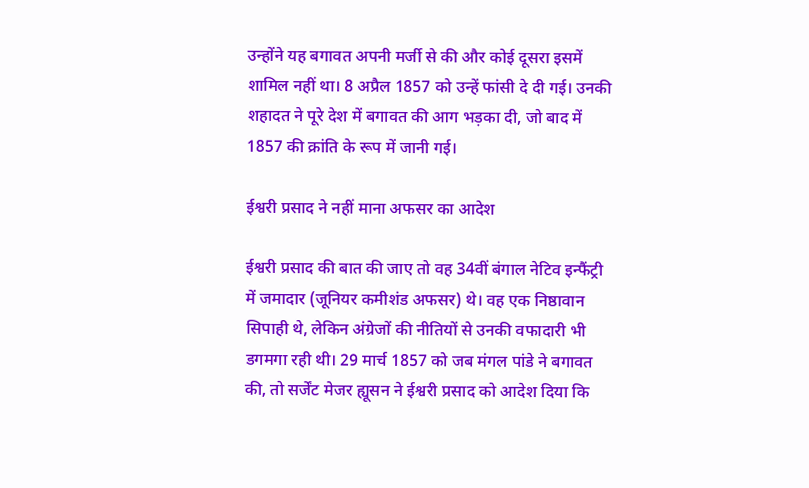उन्होंने यह बगावत अपनी मर्जी से की और कोई दूसरा इसमें शामिल नहीं था। 8 अप्रैल 1857 को उन्हें फांसी दे दी गई। उनकी शहादत ने पूरे देश में बगावत की आग भड़का दी, जो बाद में 1857 की क्रांति के रूप में जानी गई।

ईश्वरी प्रसाद ने नहीं माना अफसर का आदेश

ईश्वरी प्रसाद की बात की जाए तो वह 34वीं बंगाल नेटिव इन्फैंट्री में जमादार (जूनियर कमीशंड अफसर) थे। वह एक निष्ठावान सिपाही थे, लेकिन अंग्रेजों की नीतियों से उनकी वफादारी भी डगमगा रही थी। 29 मार्च 1857 को जब मंगल पांडे ने बगावत की, तो सर्जेंट मेजर ह्यूसन ने ईश्वरी प्रसाद को आदेश दिया कि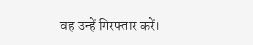वह उन्हें गिरफ्तार करें।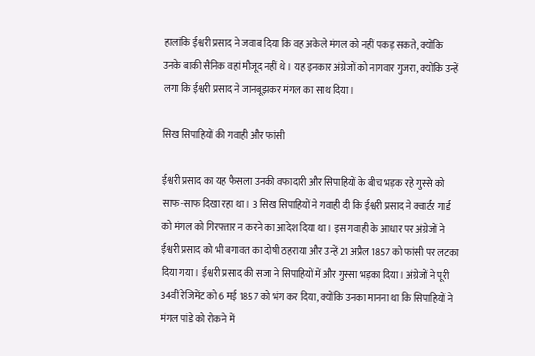हालांकि ईश्वरी प्रसाद ने जवाब दिया कि वह अकेले मंगल को नहीं पकड़ सकते, क्योंकि उनके बाकी सैनिक वहां मौजूद नहीं थे। यह इनकार अंग्रेजों को नागवार गुजरा, क्योंकि उन्हें लगा कि ईश्वरी प्रसाद ने जानबूझकर मंगल का साथ दिया।

सिख सिपाहियों की गवाही और फांसी

ईश्वरी प्रसाद का यह फैसला उनकी वफादारी और सिपाहियों के बीच भड़क रहे गुस्से को साफ-साफ दिखा रहा था। 3 सिख सिपाहियों ने गवाही दी कि ईश्वरी प्रसाद ने क्वार्टर गार्ड को मंगल को गिरफ्तार न करने का आदेश दिया था। इस गवाही के आधार पर अंग्रेजों ने ईश्वरी प्रसाद को भी बगावत का दोषी ठहराया और उन्हें 21 अप्रैल 1857 को फांसी पर लटका दिया गया। ईश्वरी प्रसाद की सजा ने सिपाहियों में और गुस्सा भड़का दिया। अंग्रेजों ने पूरी 34वीं रेजिमेंट को 6 मई 1857 को भंग कर दिया, क्योंकि उनका मानना था कि सिपाहियों ने मंगल पांडे को रोकने में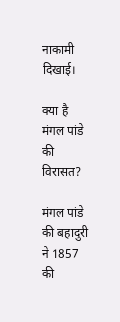नाकामी दिखाई।

क्या है मंगल पांडे की विरासत?

मंगल पांडे की बहादुरी ने 1857 की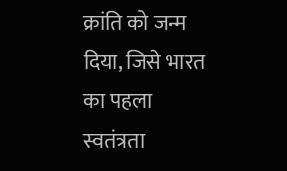क्रांति को जन्म दिया, जिसे भारत का पहला स्वतंत्रता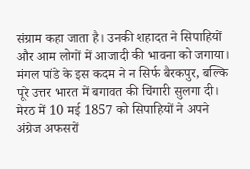संग्राम कहा जाता है। उनकी शहादत ने सिपाहियों और आम लोगों में आजादी की भावना को जगाया। मंगल पांडे के इस कदम ने न सिर्फ बैरकपुर, बल्कि पूरे उत्तर भारत में बगावत की चिंगारी सुलगा दी। मेरठ में 10 मई 1857 को सिपाहियों ने अपने अंग्रेज अफसरों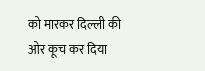को मारकर दिल्ली की ओर कूच कर दिया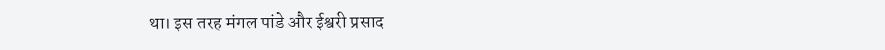था। इस तरह मंगल पांडे और ईश्वरी प्रसाद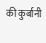की कुर्बानी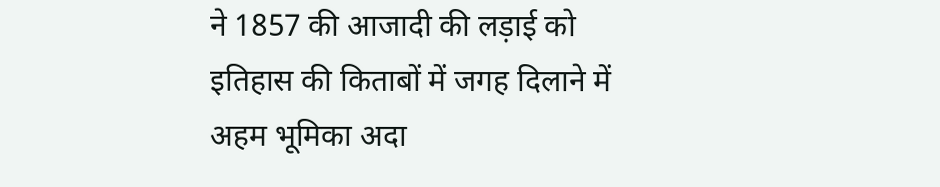ने 1857 की आजादी की लड़ाई को इतिहास की किताबों में जगह दिलाने में अहम भूमिका अदा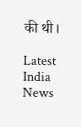की थी।

Latest India News